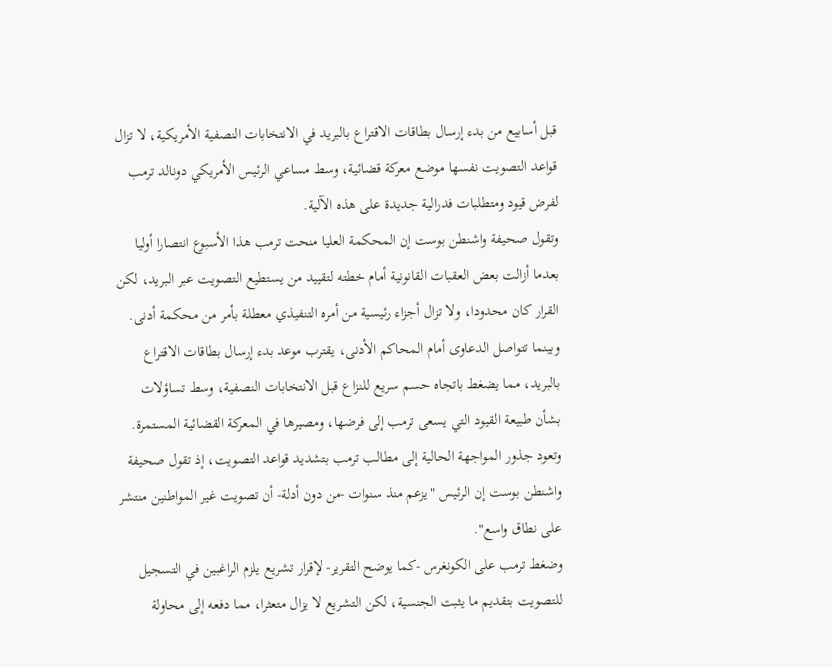قبل أسابيع من بدء إرسال بطاقات الاقتراع بالبريد في الانتخابات النصفية الأمريكية، لا تزال قواعد التصويت نفسها موضع معركة قضائية، وسط مساعي الرئيس الأمريكي دونالد ترمب لفرض قيود ومتطلبات فدرالية جديدة على هذه الآلية.
وتقول صحيفة واشنطن بوست إن المحكمة العليا منحت ترمب هذا الأسبوع انتصارا أوليا بعدما أزالت بعض العقبات القانونية أمام خطته لتقييد من يستطيع التصويت عبر البريد، لكن القرار كان محدودا، ولا تزال أجزاء رئيسية من أمره التنفيذي معطلة بأمر من محكمة أدنى.
وبينما تتواصل الدعاوى أمام المحاكم الأدنى، يقترب موعد بدء إرسال بطاقات الاقتراع بالبريد، مما يضغط باتجاه حسم سريع للنزاع قبل الانتخابات النصفية، وسط تساؤلات بشأن طبيعة القيود التي يسعى ترمب إلى فرضها، ومصيرها في المعركة القضائية المستمرة.
وتعود جذور المواجهة الحالية إلى مطالب ترمب بتشديد قواعد التصويت، إذ تقول صحيفة واشنطن بوست إن الرئيس "يزعم منذ سنوات -من دون أدلة- أن تصويت غير المواطنين منتشر على نطاق واسع".
وضغط ترمب على الكونغرس -كما يوضح التقرير- لإقرار تشريع يلزم الراغبين في التسجيل للتصويت بتقديم ما يثبت الجنسية، لكن التشريع لا يزال متعثرا، مما دفعه إلى محاولة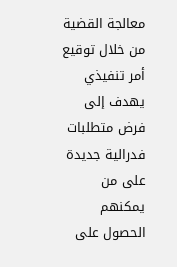معالجة القضية من خلال توقيع أمر تنفيذي يهدف إلى فرض متطلبات فدرالية جديدة على من يمكنهم الحصول على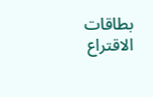بطاقات الاقتراع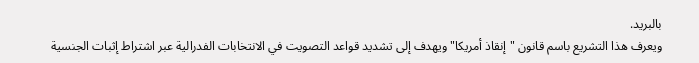بالبريد.
ويعرف هذا التشريع باسم قانون "إنقاذ أمريكا" ويهدف إلى تشديد قواعد التصويت في الانتخابات الفدرالية عبر اشتراط إثبات الجنسية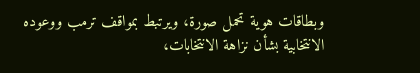وبطاقات هوية تحمل صورة، ويرتبط بمواقف ترمب ووعوده الانتخابية بشأن نزاهة الانتخابات،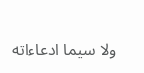ولا سيما ادعاءاته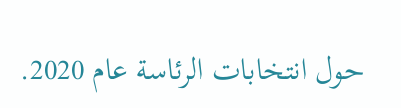حول انتخابات الرئاسة عام 2020.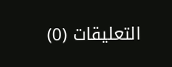التعليقات (0)